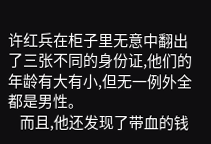许红兵在柜子里无意中翻出了三张不同的身份证,他们的年龄有大有小,但无一例外全都是男性。
    而且,他还发现了带血的钱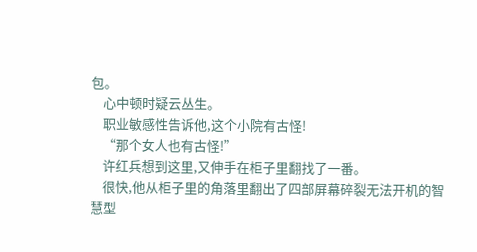包。
    心中顿时疑云丛生。
    职业敏感性告诉他,这个小院有古怪!
    “那个女人也有古怪!”
    许红兵想到这里,又伸手在柜子里翻找了一番。
    很快,他从柜子里的角落里翻出了四部屏幕碎裂无法开机的智慧型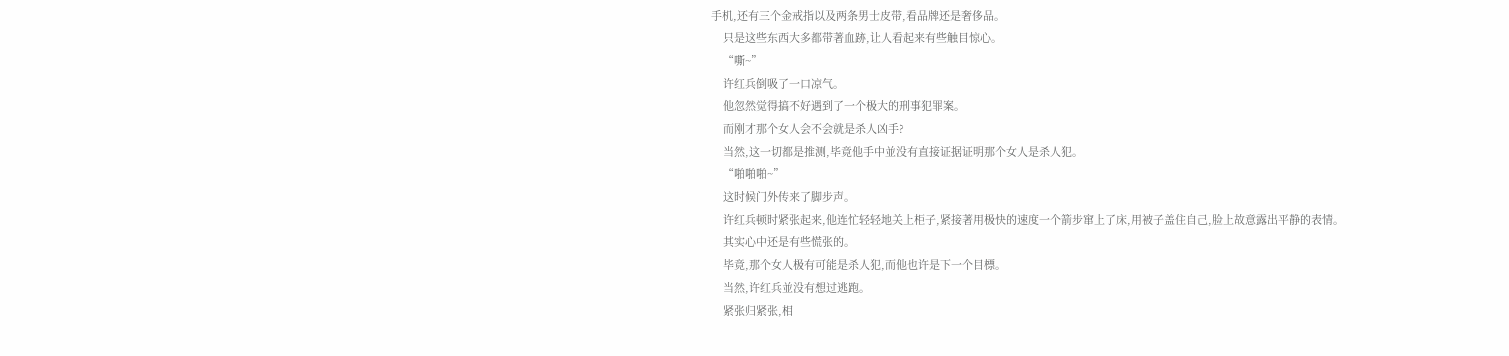手机,还有三个金戒指以及两条男士皮带,看品牌还是奢侈品。
    只是这些东西大多都带著血跡,让人看起来有些触目惊心。
    “嘶~”
    许红兵倒吸了一口凉气。
    他忽然觉得搞不好遇到了一个极大的刑事犯罪案。
    而刚才那个女人会不会就是杀人凶手?
    当然,这一切都是推测,毕竟他手中並没有直接证据证明那个女人是杀人犯。
    “啪啪啪~”
    这时候门外传来了脚步声。
    许红兵顿时紧张起来,他连忙轻轻地关上柜子,紧接著用极快的速度一个箭步窜上了床,用被子盖住自己,脸上故意露出平静的表情。
    其实心中还是有些慌张的。
    毕竟,那个女人极有可能是杀人犯,而他也许是下一个目標。
    当然,许红兵並没有想过逃跑。
    紧张归紧张,相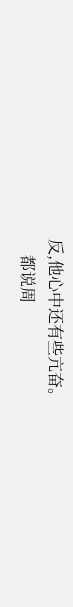反,他心中还有些亢奋。
    都说周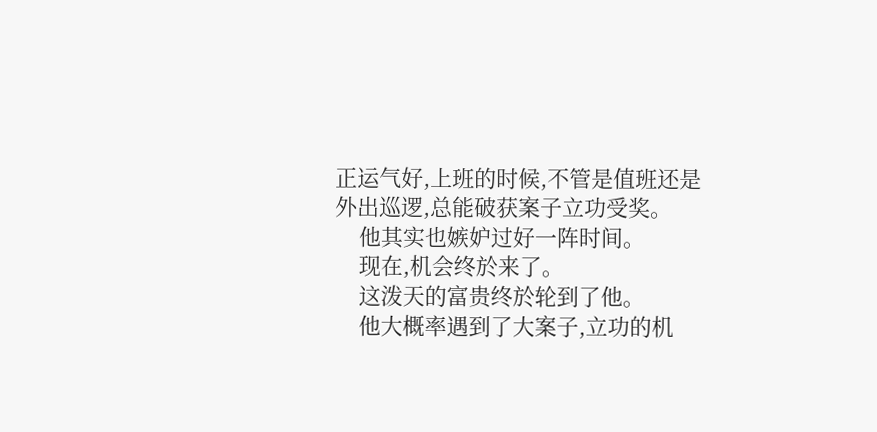正运气好,上班的时候,不管是值班还是外出巡逻,总能破获案子立功受奖。
    他其实也嫉妒过好一阵时间。
    现在,机会终於来了。
    这泼天的富贵终於轮到了他。
    他大概率遇到了大案子,立功的机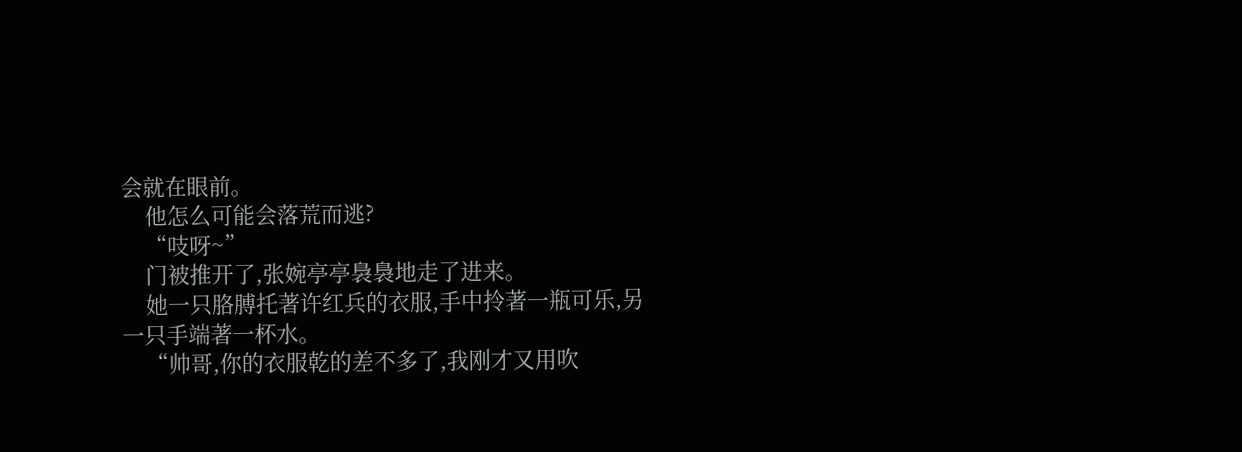会就在眼前。
    他怎么可能会落荒而逃?
    “吱呀~”
    门被推开了,张婉亭亭裊裊地走了进来。
    她一只胳膊托著许红兵的衣服,手中拎著一瓶可乐,另一只手端著一杯水。
    “帅哥,你的衣服乾的差不多了,我刚才又用吹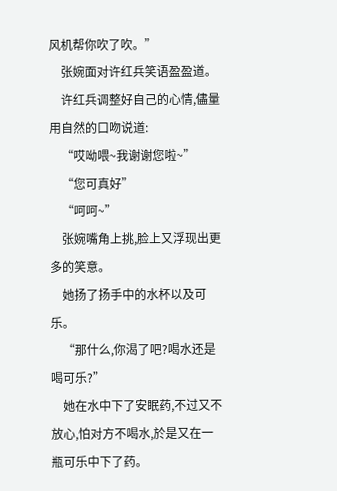风机帮你吹了吹。”
    张婉面对许红兵笑语盈盈道。
    许红兵调整好自己的心情,儘量用自然的口吻说道:
    “哎呦喂~我谢谢您啦~”
    “您可真好”
    “呵呵~”
    张婉嘴角上挑,脸上又浮现出更多的笑意。
    她扬了扬手中的水杯以及可乐。
    “那什么,你渴了吧?喝水还是喝可乐?”
    她在水中下了安眠药,不过又不放心,怕对方不喝水,於是又在一瓶可乐中下了药。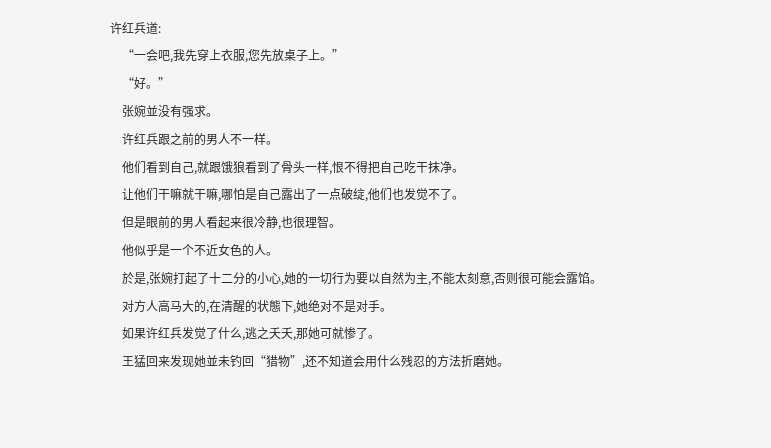许红兵道:
    “一会吧,我先穿上衣服,您先放桌子上。”
    “好。”
    张婉並没有强求。
    许红兵跟之前的男人不一样。
    他们看到自己,就跟饿狼看到了骨头一样,恨不得把自己吃干抹净。
    让他们干嘛就干嘛,哪怕是自己露出了一点破绽,他们也发觉不了。
    但是眼前的男人看起来很冷静,也很理智。
    他似乎是一个不近女色的人。
    於是,张婉打起了十二分的小心,她的一切行为要以自然为主,不能太刻意,否则很可能会露馅。
    对方人高马大的,在清醒的状態下,她绝对不是对手。
    如果许红兵发觉了什么,逃之夭夭,那她可就惨了。
    王猛回来发现她並未钓回“猎物”,还不知道会用什么残忍的方法折磨她。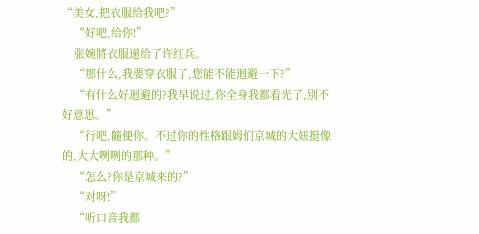“美女,把衣服给我吧?”
    “好吧,给你!”
    张婉將衣服递给了许红兵。
    “那什么,我要穿衣服了,您能不能迴避一下?”
    “有什么好迴避的?我早说过,你全身我都看光了,別不好意思。”
    “行吧,隨便你。不过你的性格跟姆们京城的大妞挺像的,大大咧咧的那种。”
    “怎么?你是京城来的?”
    “对呀!”
    “听口音我都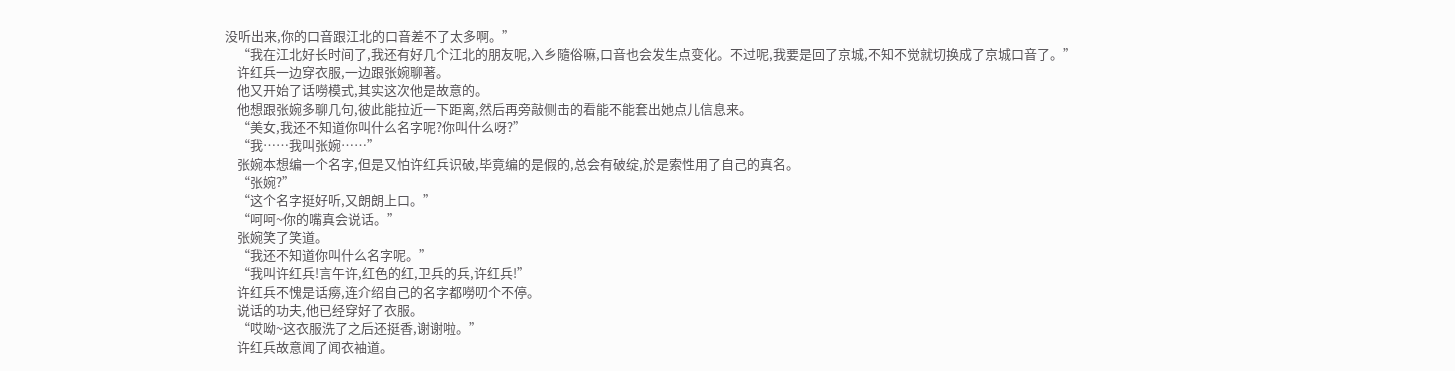没听出来,你的口音跟江北的口音差不了太多啊。”
    “我在江北好长时间了,我还有好几个江北的朋友呢,入乡隨俗嘛,口音也会发生点变化。不过呢,我要是回了京城,不知不觉就切换成了京城口音了。”
    许红兵一边穿衣服,一边跟张婉聊著。
    他又开始了话嘮模式,其实这次他是故意的。
    他想跟张婉多聊几句,彼此能拉近一下距离,然后再旁敲侧击的看能不能套出她点儿信息来。
    “美女,我还不知道你叫什么名字呢?你叫什么呀?”
    “我……我叫张婉……”
    张婉本想编一个名字,但是又怕许红兵识破,毕竟编的是假的,总会有破绽,於是索性用了自己的真名。
    “张婉?”
    “这个名字挺好听,又朗朗上口。”
    “呵呵~你的嘴真会说话。”
    张婉笑了笑道。
    “我还不知道你叫什么名字呢。”
    “我叫许红兵!言午许,红色的红,卫兵的兵,许红兵!”
    许红兵不愧是话癆,连介绍自己的名字都嘮叨个不停。
    说话的功夫,他已经穿好了衣服。
    “哎呦~这衣服洗了之后还挺香,谢谢啦。”
    许红兵故意闻了闻衣袖道。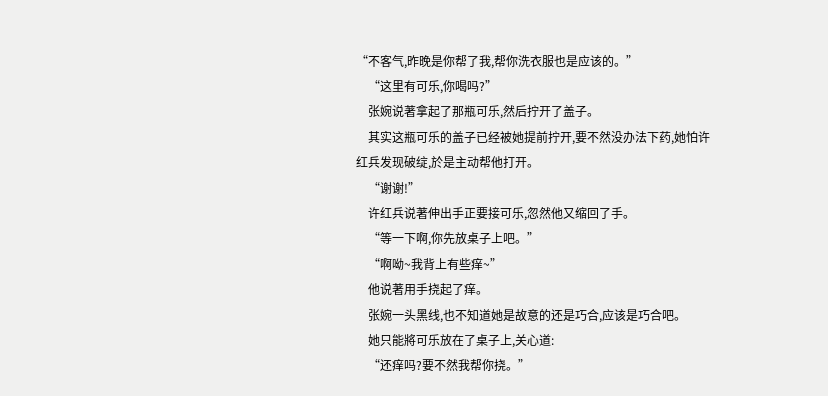“不客气,昨晚是你帮了我,帮你洗衣服也是应该的。”
    “这里有可乐,你喝吗?”
    张婉说著拿起了那瓶可乐,然后拧开了盖子。
    其实这瓶可乐的盖子已经被她提前拧开,要不然没办法下药,她怕许红兵发现破绽,於是主动帮他打开。
    “谢谢!”
    许红兵说著伸出手正要接可乐,忽然他又缩回了手。
    “等一下啊,你先放桌子上吧。”
    “啊呦~我背上有些痒~”
    他说著用手挠起了痒。
    张婉一头黑线,也不知道她是故意的还是巧合,应该是巧合吧。
    她只能將可乐放在了桌子上,关心道:
    “还痒吗?要不然我帮你挠。”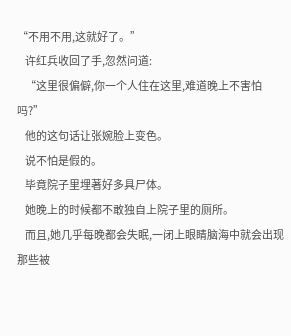“不用不用,这就好了。”
    许红兵收回了手,忽然问道:
    “这里很偏僻,你一个人住在这里,难道晚上不害怕吗?”
    他的这句话让张婉脸上变色。
    说不怕是假的。
    毕竟院子里埋著好多具尸体。
    她晚上的时候都不敢独自上院子里的厕所。
    而且,她几乎每晚都会失眠,一闭上眼睛脑海中就会出现那些被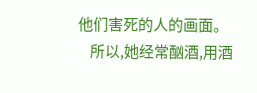他们害死的人的画面。
    所以,她经常酗酒,用酒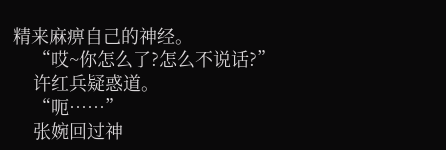精来麻痹自己的神经。
    “哎~你怎么了?怎么不说话?”
    许红兵疑惑道。
    “呃……”
    张婉回过神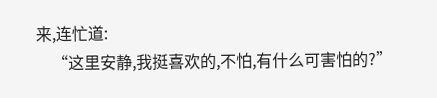来,连忙道:
    “这里安静,我挺喜欢的,不怕,有什么可害怕的?”